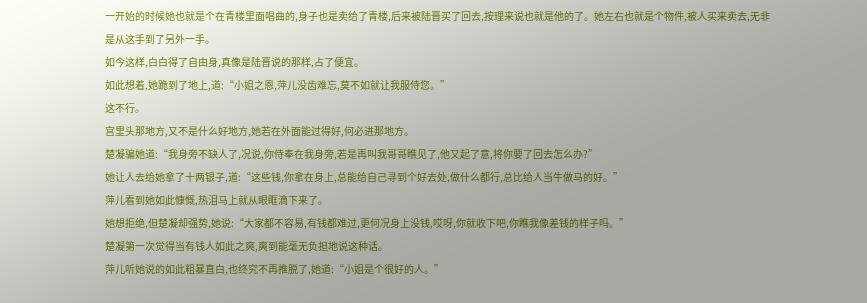一开始的时候她也就是个在青楼里面唱曲的,身子也是卖给了青楼,后来被陆晋买了回去,按理来说也就是他的了。她左右也就是个物件,被人买来卖去,无非是从这手到了另外一手。
如今这样,白白得了自由身,真像是陆晋说的那样,占了便宜。
如此想着,她跪到了地上,道:“小姐之恩,萍儿没齿难忘,莫不如就让我服侍您。”
这不行。
宫里头那地方,又不是什么好地方,她若在外面能过得好,何必进那地方。
楚凝骗她道:“我身旁不缺人了,况说,你侍奉在我身旁,若是再叫我哥哥瞧见了,他又起了意,将你要了回去怎么办?”
她让人去给她拿了十两银子,道:“这些钱,你拿在身上,总能给自己寻到个好去处,做什么都行,总比给人当牛做马的好。”
萍儿看到她如此慷慨,热泪马上就从眼眶滴下来了。
她想拒绝,但楚凝却强势,她说:“大家都不容易,有钱都难过,更何况身上没钱,哎呀,你就收下吧,你瞧我像差钱的样子吗。”
楚凝第一次觉得当有钱人如此之爽,爽到能毫无负担地说这种话。
萍儿听她说的如此粗暴直白,也终究不再推脱了,她道:“小姐是个很好的人。”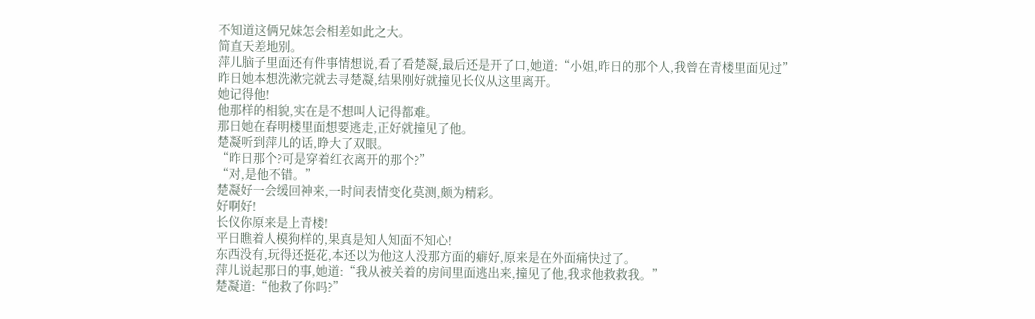不知道这俩兄妹怎会相差如此之大。
简直天差地别。
萍儿脑子里面还有件事情想说,看了看楚凝,最后还是开了口,她道:“小姐,昨日的那个人,我曾在青楼里面见过”
昨日她本想洗漱完就去寻楚凝,结果刚好就撞见长仪从这里离开。
她记得他!
他那样的相貌,实在是不想叫人记得都难。
那日她在春明楼里面想要逃走,正好就撞见了他。
楚凝听到萍儿的话,睁大了双眼。
“昨日那个?可是穿着红衣离开的那个?”
“对,是他不错。”
楚凝好一会缓回神来,一时间表情变化莫测,颇为精彩。
好啊好!
长仪你原来是上青楼!
平日瞧着人模狗样的,果真是知人知面不知心!
东西没有,玩得还挺花,本还以为他这人没那方面的癖好,原来是在外面痛快过了。
萍儿说起那日的事,她道:“我从被关着的房间里面逃出来,撞见了他,我求他救救我。”
楚凝道:“他救了你吗?”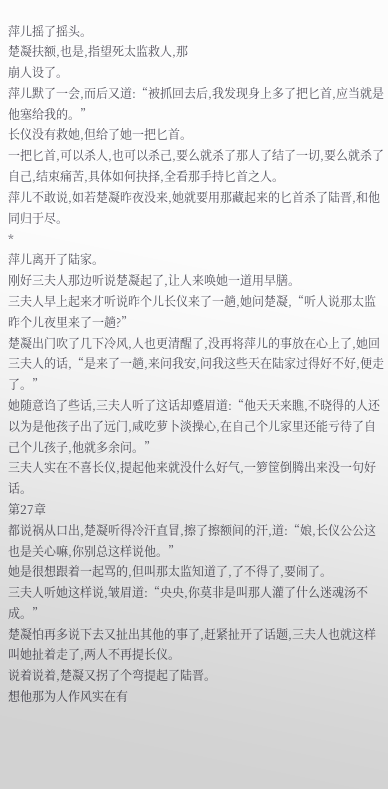萍儿摇了摇头。
楚凝扶额,也是,指望死太监救人,那
崩人设了。
萍儿默了一会,而后又道:“被抓回去后,我发现身上多了把匕首,应当就是他塞给我的。”
长仪没有救她,但给了她一把匕首。
一把匕首,可以杀人,也可以杀己,要么就杀了那人了结了一切,要么就杀了自己,结束痛苦,具体如何抉择,全看那手持匕首之人。
萍儿不敢说,如若楚凝昨夜没来,她就要用那藏起来的匕首杀了陆晋,和他同归于尽。
*
萍儿离开了陆家。
刚好三夫人那边听说楚凝起了,让人来唤她一道用早膳。
三夫人早上起来才听说昨个儿长仪来了一趟,她问楚凝,“听人说那太监昨个儿夜里来了一趟?”
楚凝出门吹了几下冷风,人也更清醒了,没再将萍儿的事放在心上了,她回三夫人的话,“是来了一趟,来问我安,问我这些天在陆家过得好不好,便走了。”
她随意诌了些话,三夫人听了这话却蹙眉道:“他天天来瞧,不晓得的人还以为是他孩子出了远门,咸吃萝卜淡操心,在自己个儿家里还能亏待了自己个儿孩子,他就多余问。”
三夫人实在不喜长仪,提起他来就没什么好气,一箩筐倒腾出来没一句好话。
第27章
都说祸从口出,楚凝听得冷汗直冒,擦了擦额间的汗,道:“娘,长仪公公这也是关心嘛,你别总这样说他。”
她是很想跟着一起骂的,但叫那太监知道了,了不得了,要闹了。
三夫人听她这样说,皱眉道:“央央,你莫非是叫那人灌了什么迷魂汤不成。”
楚凝怕再多说下去又扯出其他的事了,赶紧扯开了话题,三夫人也就这样叫她扯着走了,两人不再提长仪。
说着说着,楚凝又拐了个弯提起了陆晋。
想他那为人作风实在有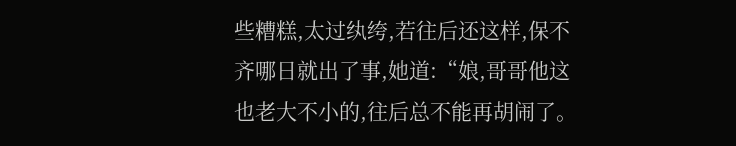些糟糕,太过纨绔,若往后还这样,保不齐哪日就出了事,她道:“娘,哥哥他这也老大不小的,往后总不能再胡闹了。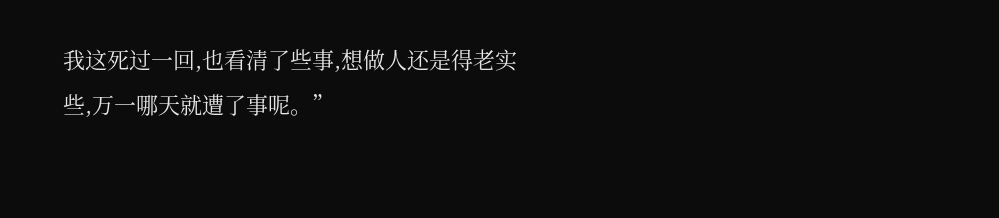我这死过一回,也看清了些事,想做人还是得老实些,万一哪天就遭了事呢。”